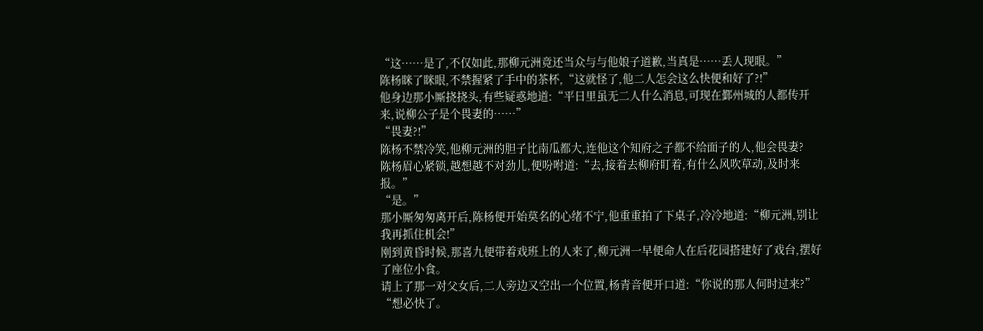“这……是了,不仅如此,那柳元洲竟还当众与与他娘子道歉,当真是……丢人现眼。”
陈杨眯了眯眼,不禁握紧了手中的茶杯,“这就怪了,他二人怎会这么快便和好了?!”
他身边那小厮挠挠头,有些疑惑地道:“平日里虽无二人什么消息,可现在鄞州城的人都传开来,说柳公子是个畏妻的……”
“畏妻?!”
陈杨不禁冷笑,他柳元洲的胆子比南瓜都大,连他这个知府之子都不给面子的人,他会畏妻?
陈杨眉心紧锁,越想越不对劲儿,便吩咐道:“去,接着去柳府盯着,有什么风吹草动,及时来报。”
“是。”
那小厮匆匆离开后,陈杨便开始莫名的心绪不宁,他重重拍了下桌子,冷冷地道:“柳元洲,别让我再抓住机会!”
刚到黄昏时候,那喜九便带着戏班上的人来了,柳元洲一早便命人在后花园搭建好了戏台,摆好了座位小食。
请上了那一对父女后,二人旁边又空出一个位置,杨青音便开口道:“你说的那人何时过来?”
“想必快了。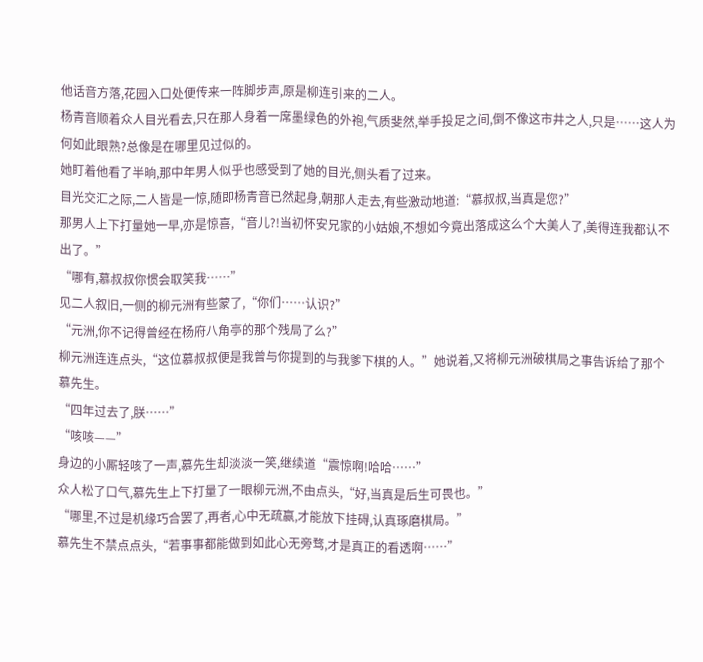他话音方落,花园入口处便传来一阵脚步声,原是柳连引来的二人。
杨青音顺着众人目光看去,只在那人身着一席墨绿色的外袍,气质斐然,举手投足之间,倒不像这市井之人,只是……这人为何如此眼熟?总像是在哪里见过似的。
她盯着他看了半晌,那中年男人似乎也感受到了她的目光,侧头看了过来。
目光交汇之际,二人皆是一惊,随即杨青音已然起身,朝那人走去,有些激动地道:“慕叔叔,当真是您?”
那男人上下打量她一早,亦是惊喜,“音儿?!当初怀安兄家的小姑娘,不想如今竟出落成这么个大美人了,美得连我都认不出了。”
“哪有,慕叔叔你惯会取笑我……”
见二人叙旧,一侧的柳元洲有些蒙了,“你们……认识?”
“元洲,你不记得曾经在杨府八角亭的那个残局了么?”
柳元洲连连点头,“这位慕叔叔便是我曾与你提到的与我爹下棋的人。”她说着,又将柳元洲破棋局之事告诉给了那个慕先生。
“四年过去了,朕……”
“咳咳——”
身边的小厮轻咳了一声,慕先生却淡淡一笑,继续道“震惊啊!哈哈……”
众人松了口气,慕先生上下打量了一眼柳元洲,不由点头,“好,当真是后生可畏也。”
“哪里,不过是机缘巧合罢了,再者,心中无疏赢,才能放下挂碍,认真琢磨棋局。”
慕先生不禁点点头,“若事事都能做到如此心无旁骛,才是真正的看透啊……”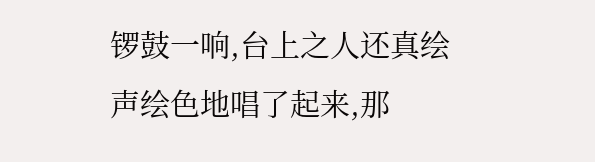锣鼓一响,台上之人还真绘声绘色地唱了起来,那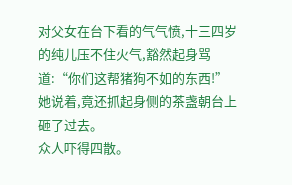对父女在台下看的气气愤,十三四岁的纯儿压不住火气,豁然起身骂道:“你们这帮猪狗不如的东西!”她说着,竟还抓起身侧的茶盏朝台上砸了过去。
众人吓得四散。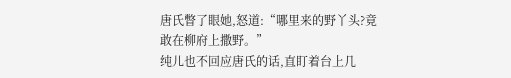唐氏瞥了眼她,怒道:“哪里来的野丫头?竟敢在柳府上撒野。”
纯儿也不回应唐氏的话,直盯着台上几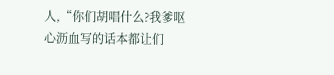人,“你们胡唱什么?我爹呕心沥血写的话本都让们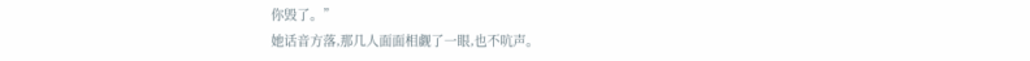你毁了。”
她话音方落,那几人面面相觑了一眼,也不吭声。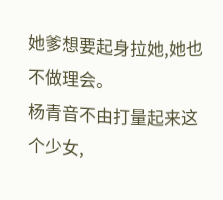她爹想要起身拉她,她也不做理会。
杨青音不由打量起来这个少女,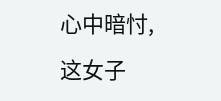心中暗忖,这女子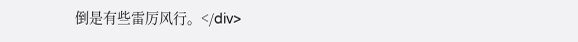倒是有些雷厉风行。</div>